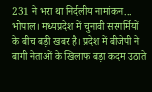231 ने भरा था निर्दलीय नामांकन...
भोपाल। मध्यप्रदेश में चुनावी सरगर्मियों के बीच बड़ी खबर है। प्रदेश में बीजेपी ने बागी नेताओं के खिलाफ बड़ा कदम उठाते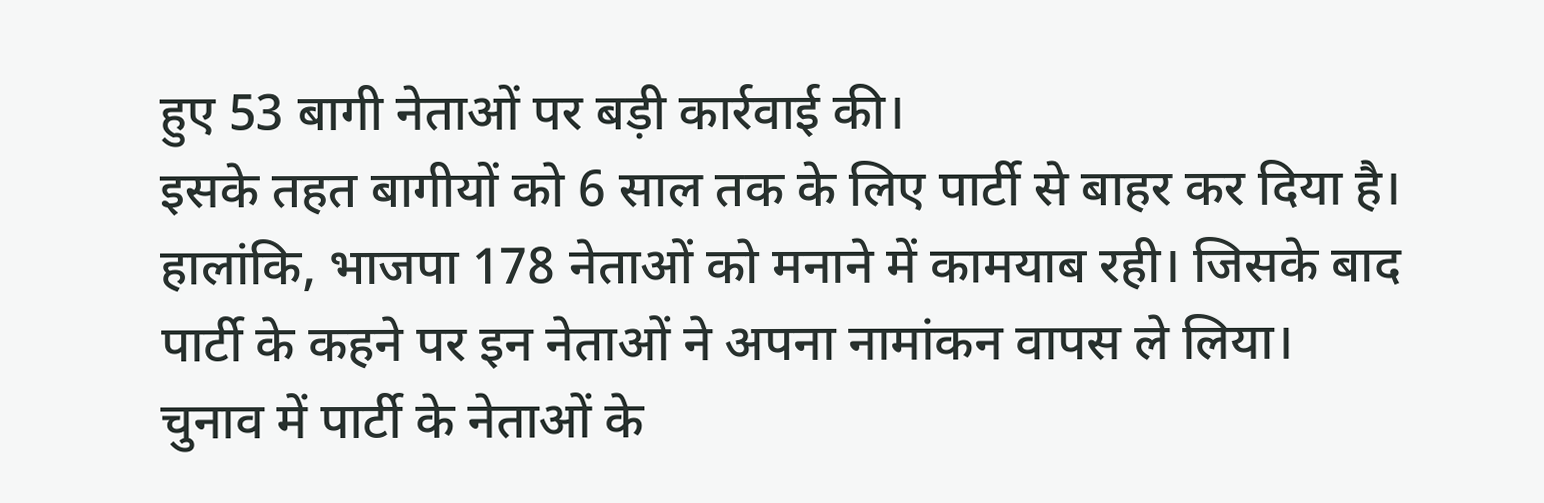हुए 53 बागी नेताओं पर बड़ी कार्रवाई की।
इसके तहत बागीयों को 6 साल तक के लिए पार्टी से बाहर कर दिया है। हालांकि, भाजपा 178 नेताओं को मनाने में कामयाब रही। जिसके बाद पार्टी के कहने पर इन नेताओं ने अपना नामांकन वापस ले लिया।
चुनाव में पार्टी के नेताओं के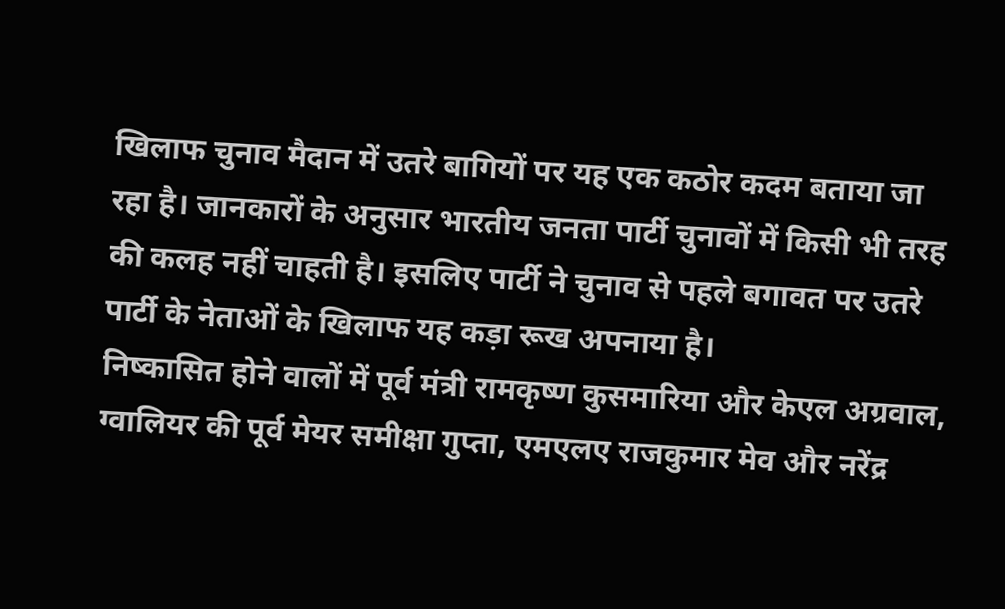खिलाफ चुनाव मैदान में उतरे बागियों पर यह एक कठोर कदम बताया जा रहा है। जानकारों के अनुसार भारतीय जनता पार्टी चुनावों में किसी भी तरह की कलह नहीं चाहती है। इसलिए पार्टी ने चुनाव से पहले बगावत पर उतरे पार्टी के नेताओं के खिलाफ यह कड़ा रूख अपनाया है।
निष्कासित होने वालों में पूर्व मंत्री रामकृष्ण कुसमारिया और केएल अग्रवाल, ग्वालियर की पूर्व मेयर समीक्षा गुप्ता, एमएलए राजकुमार मेव और नरेंद्र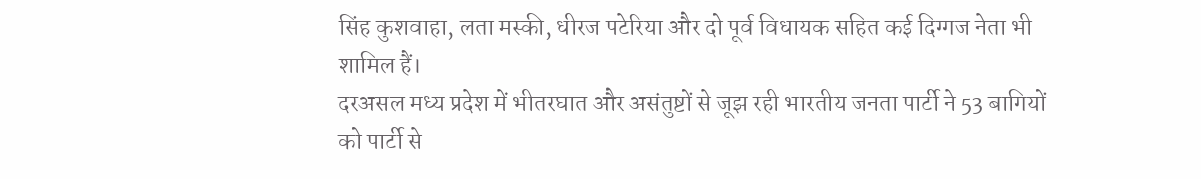सिंह कुशवाहा, लता मस्की, धीरज पटेरिया और दो पूर्व विधायक सहित कई दिग्गज नेता भी शामिल हैं।
दरअसल मध्य प्रदेश में भीतरघात और असंतुष्टों से जूझ रही भारतीय जनता पार्टी ने 53 बागियों को पार्टी से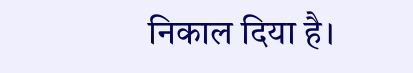निकाल दिया है।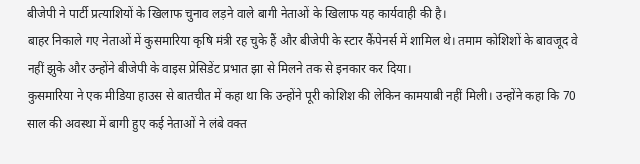बीजेपी ने पार्टी प्रत्याशियों के खिलाफ चुनाव लड़ने वाले बागी नेताओं के खिलाफ यह कार्यवाही की है।
बाहर निकाले गए नेताओं में कुसमारिया कृषि मंत्री रह चुके हैं और बीजेपी के स्टार कैंपेनर्स में शामिल थे। तमाम कोशिशों के बावजूद वे नहीं झुके और उन्होंने बीजेपी के वाइस प्रेसिडेंट प्रभात झा से मिलने तक से इनकार कर दिया।
कुसमारिया ने एक मीडिया हाउस से बातचीत में कहा था कि उन्होंने पूरी कोशिश की लेकिन कामयाबी नहीं मिली। उन्होंने कहा कि 70 साल की अवस्था में बागी हुए कई नेताओं ने लंबे वक्त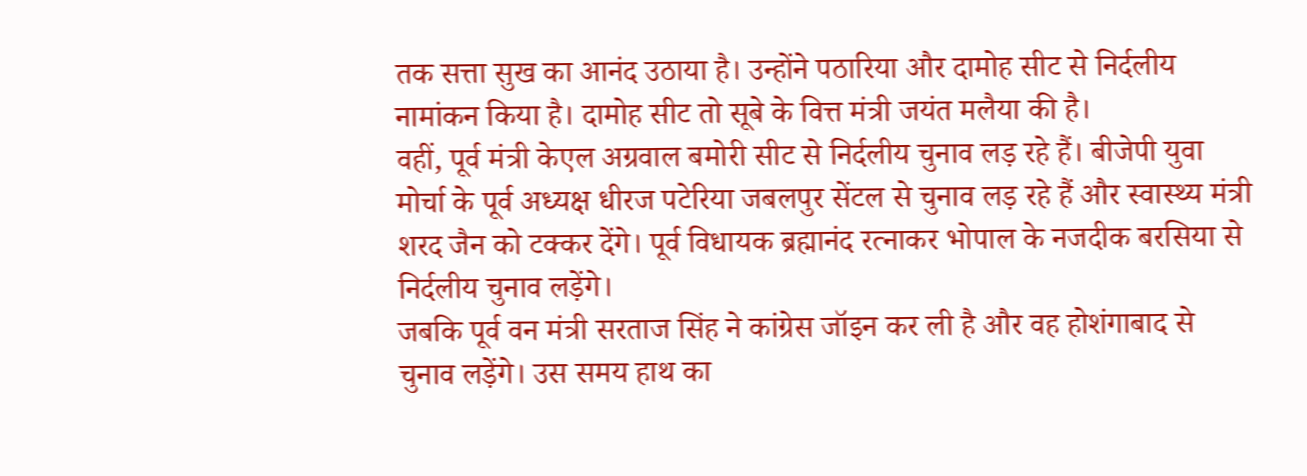तक सत्ता सुख का आनंद उठाया है। उन्होंने पठारिया और दामोह सीट से निर्दलीय नामांकन किया है। दामोह सीट तो सूबे के वित्त मंत्री जयंत मलैया की है।
वहीं, पूर्व मंत्री केएल अग्रवाल बमोरी सीट से निर्दलीय चुनाव लड़ रहे हैं। बीजेपी युवा मोर्चा के पूर्व अध्यक्ष धीरज पटेरिया जबलपुर सेंटल से चुनाव लड़ रहे हैं और स्वास्थ्य मंत्री शरद जैन को टक्कर देंगे। पूर्व विधायक ब्रह्मानंद रत्नाकर भोपाल के नजदीक बरसिया से निर्दलीय चुनाव लड़ेंगे।
जबकि पूर्व वन मंत्री सरताज सिंह ने कांग्रेस जॉइन कर ली है और वह होशंगाबाद से चुनाव लड़ेंगे। उस समय हाथ का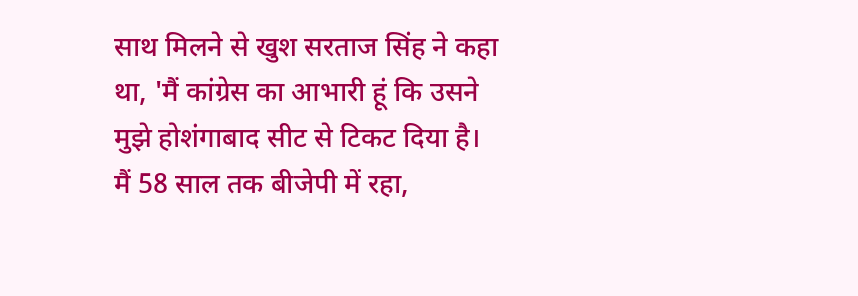साथ मिलने से खुश सरताज सिंह ने कहा था, 'मैं कांग्रेस का आभारी हूं कि उसने मुझे होशंगाबाद सीट से टिकट दिया है।
मैं 58 साल तक बीजेपी में रहा,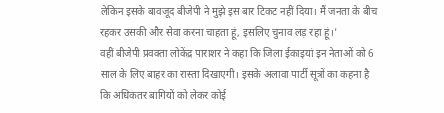लेकिन इसके बावजूद बीजेपी ने मुझे इस बार टिकट नहीं दिया। मैं जनता के बीच रहकर उसकी और सेवा करना चाहता हूं, इसलिए चुनाव लड़ रहा हूं।'
वहीं बीजेपी प्रवक्ता लोकेंद्र पाराशर ने कहा कि जिला ईकाइयां इन नेताओं को 6 साल के लिए बाहर का रास्ता दिखाएगी। इसके अलावा पार्टी सूत्रों का कहना है कि अधिकतर बागियों को लेकर कोई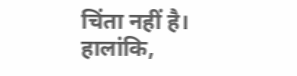चिंता नहीं है। हालांकि,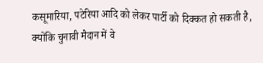कसूमारिया, पटेरिया आदि को लेकर पार्टी को दिक्कत हो सकती है, क्योंकि चुनावी मैदान में वे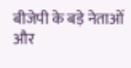बीजेपी के बड़े नेताओं और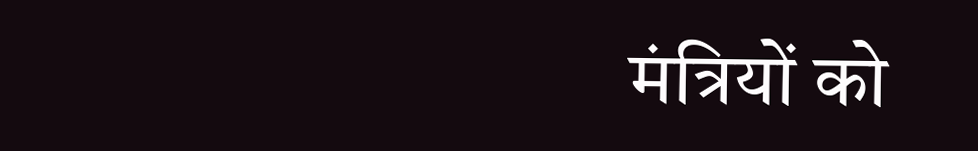मंत्रियों को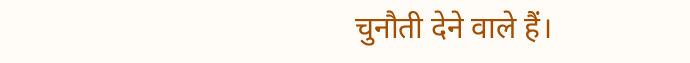चुनौती देने वाले हैं।